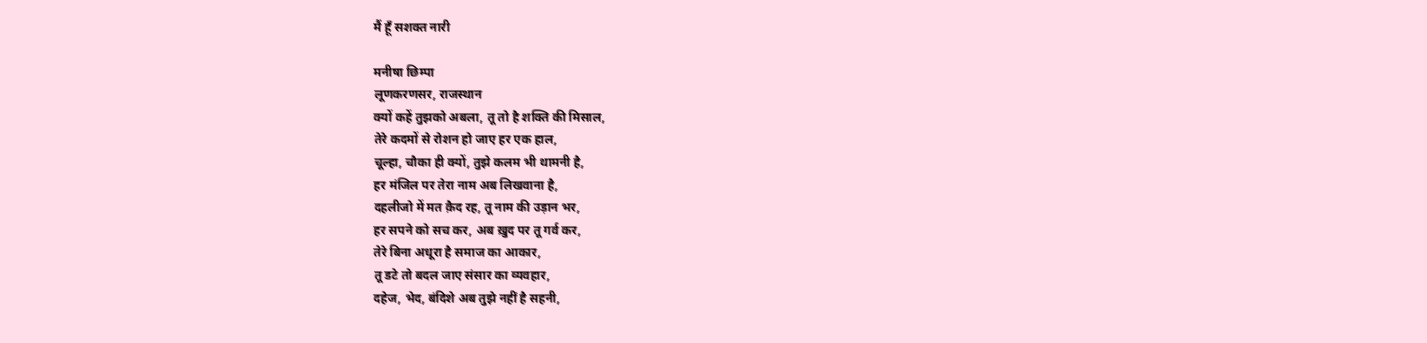मैं हूँ सशक्त नारी

मनीषा छिम्पा
लूणकरणसर, राजस्थान
क्यों कहें तुझको अबला, तू तो है शक्ति की मिसाल,
तेरे कदमों से रोशन हो जाए हर एक हाल,
चूल्हा, चौका ही क्यों, तुझे कलम भी थामनी है,
हर मंजिल पर तेरा नाम अब लिखवाना है,
दहलीजो में मत क़ैद रह, तू नाम की उड़ान भर,
हर सपने को सच कर, अब ख़ुद पर तू गर्व कर,
तेरे बिना अधूरा है समाज का आकार,
तू डटे तो बदल जाए संसार का व्यवहार,
दहेज, भेद, बंदिशे अब तुझे नहीं है सहनी,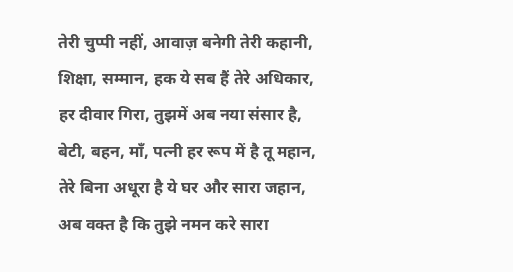तेरी चुप्पी नहीं, आवाज़ बनेगी तेरी कहानी,
शिक्षा, सम्मान, हक ये सब हैं तेरे अधिकार,
हर दीवार गिरा, तुझमें अब नया संसार है,
बेटी, बहन, माँ, पत्नी हर रूप में है तू महान,
तेरे बिना अधूरा है ये घर और सारा जहान,
अब वक्त है कि तुझे नमन करे सारा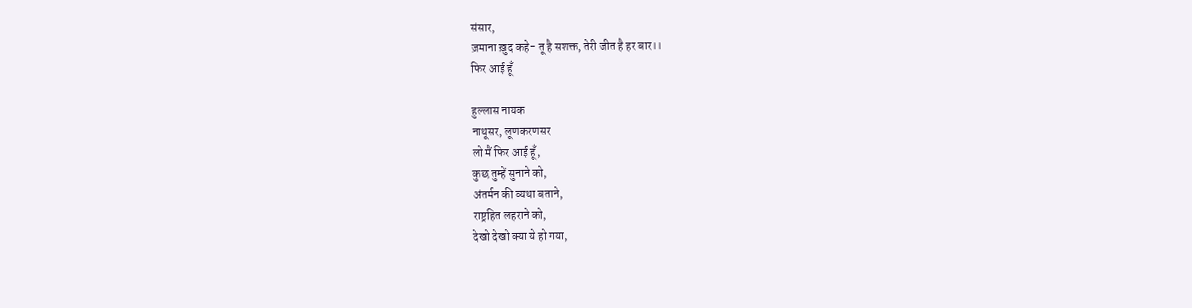संसार,
ज़माना ख़ुद कहे- तू है सशक्त, तेरी जीत है हर बार।।
फिर आई हूँ

हुल्लास नायक
नाथूसर, लूणकरणसर
लो मैं फिर आई हूँ,
कुछ तुम्हें सुनाने को,
अंतर्मन की व्यथा बताने,
राष्ट्रहित लहराने को,
देखो देखो क्या ये हो गया,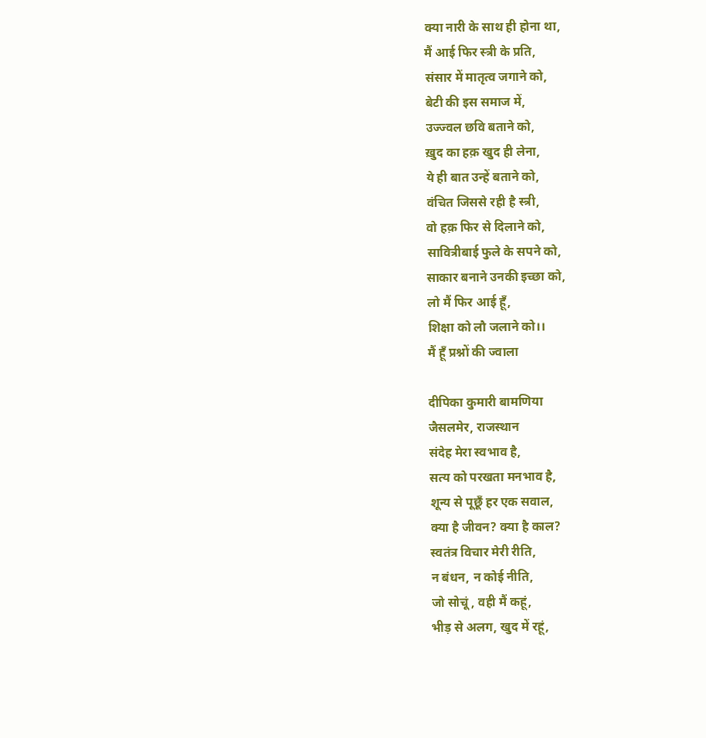क्या नारी के साथ ही होना था,
मैं आई फिर स्त्री के प्रति,
संसार में मातृत्व जगाने को,
बेटी की इस समाज में,
उज्ज्वल छवि बताने को,
ख़ुद का हक़ खुद ही लेना,
ये ही बात उन्हें बताने को,
वंचित जिससे रही है स्त्री,
वो हक़ फिर से दिलाने को,
सावित्रीबाई फुले के सपने को,
साकार बनाने उनकी इच्छा को,
लो मैं फिर आई हूँ,
शिक्षा को लौ जलाने को।।
मैं हूँ प्रश्नों की ज्वाला

दीपिका कुमारी बामणिया
जैसलमेर, राजस्थान
संदेह मेरा स्वभाव है,
सत्य को परखता मनभाव है,
शून्य से पूछूँ हर एक सवाल,
क्या है जीवन? क्या है काल?
स्वतंत्र विचार मेरी रीति,
न बंधन, न कोई नीति,
जो सोचूं, वही मैं कहूं,
भीड़ से अलग, खुद में रहूं,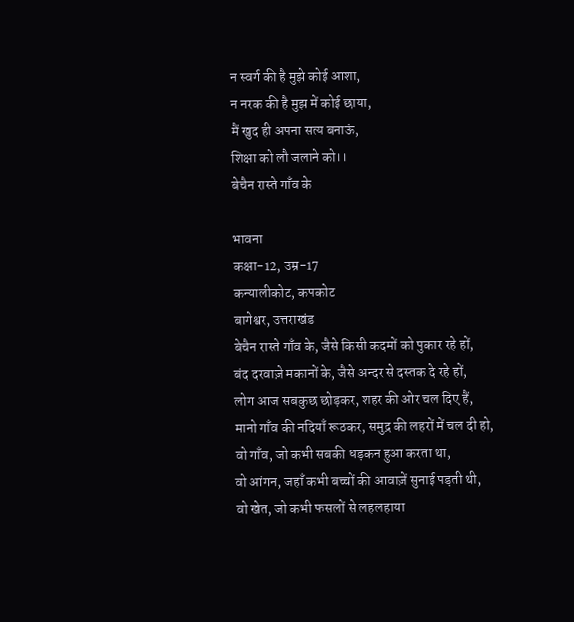न स्वर्ग की है मुझे कोई आशा,
न नरक की है मुझ में कोई छाया,
मैं खुद ही अपना सत्य बनाऊं,
शिक्षा को लौ जलाने को।।
बेचैन रास्ते गाँव के

भावना
कक्षा-12, उम्र-17
कन्यालीकोट, कपकोट
बागेश्वर, उत्तराखंड
बेचैन रास्ते गाँव के, जैसे किसी कदमों को पुकार रहे हों,
बंद दरवाज़े मकानों के, जैसे अन्दर से दस्तक दे रहे हों,
लोग आज सबकुछ छोड़कर, शहर की ओर चल दिए हैं,
मानो गाँव की नदियाँ रूठकर, समुद्र की लहरों में चल दी हो,
वो गाँव, जो कभी सबकी धड़कन हुआ करता था,
वो आंगन, जहाँ कभी बच्चों की आवाज़ें सुनाई पड़ती थी,
वो खेत, जो कभी फसलों से लहलहाया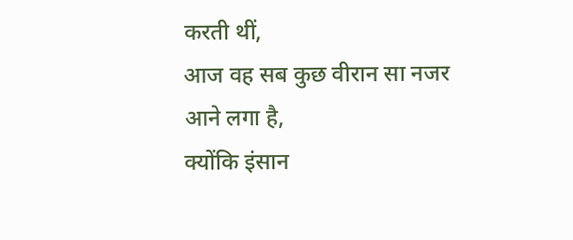करती थीं,
आज वह सब कुछ वीरान सा नजर आने लगा है,
क्योंकि इंसान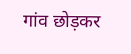गांव छोड़कर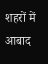शहरों में आबाद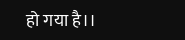हो गया है।।